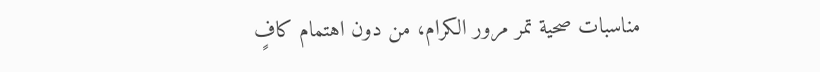مناسبات صحية تمر مرور الكرام، من دون اهتمام كافٍ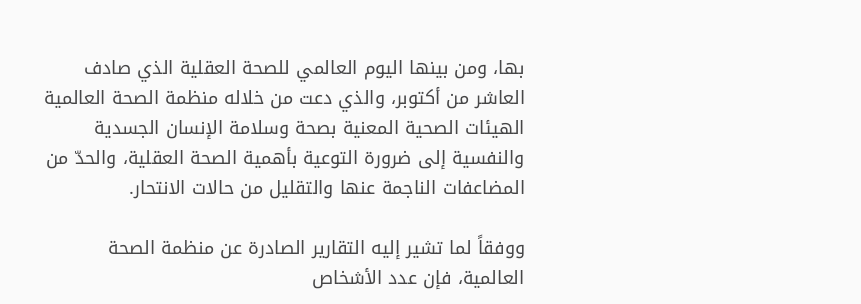بها، ومن بينها اليوم العالمي للصحة العقلية الذي صادف العاشر من أكتوبر، والذي دعت من خلاله منظمة الصحة العالمية الهيئات الصحية المعنية بصحة وسلامة الإنسان الجسدية والنفسية إلى ضرورة التوعية بأهمية الصحة العقلية، والحدّ من المضاعفات الناجمة عنها والتقليل من حالات الانتحار.

ووفقاً لما تشير إليه التقارير الصادرة عن منظمة الصحة العالمية، فإن عدد الأشخاص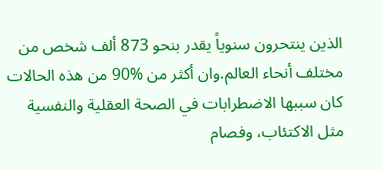الذين ينتحرون سنوياً يقدر بنحو 873 ألف شخص من مختلف أنحاء العالم.وان أكثر من %90 من هذه الحالات كان سببها الاضطرابات في الصحة العقلية والنفسية مثل الاكتئاب، وفصام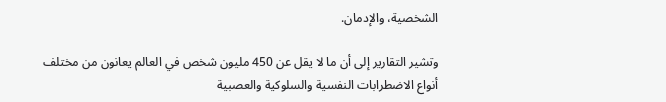الشخصية، والإدمان.

وتشير التقارير إلى أن ما لا يقل عن 450 مليون شخص في العالم يعانون من مختلف أنواع الاضطرابات النفسية والسلوكية والعصبية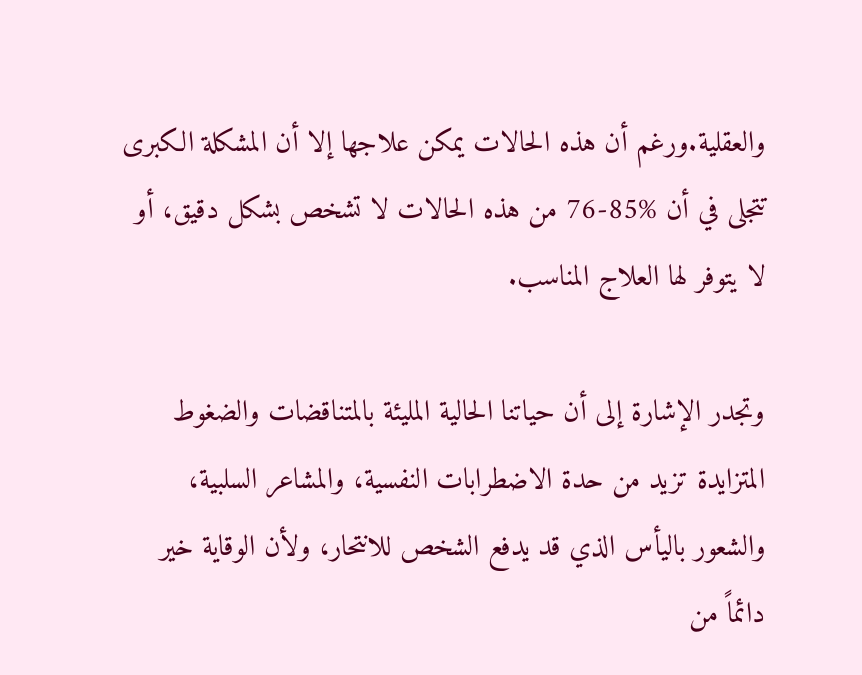والعقلية.ورغم أن هذه الحالات يمكن علاجها إلا أن المشكلة الكبرى تتجلى في أن %85-76 من هذه الحالات لا تشخص بشكل دقيق، أو لا يتوفر لها العلاج المناسب.

وتجدر الإشارة إلى أن حياتنا الحالية المليئة بالمتناقضات والضغوط المتزايدة تزيد من حدة الاضطرابات النفسية، والمشاعر السلبية، والشعور باليأس الذي قد يدفع الشخص للانتحار، ولأن الوقاية خير دائماً من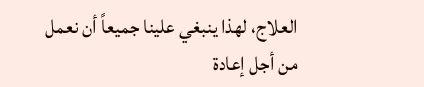العلاج، لهذا ينبغي علينا جميعاً أن نعمل من أجل إعادة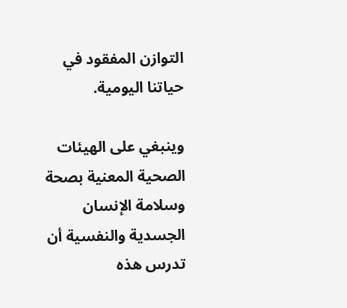التوازن المفقود في حياتنا اليومية.

وينبغي على الهيئات الصحية المعنية بصحة وسلامة الإنسان الجسدية والنفسية أن تدرس هذه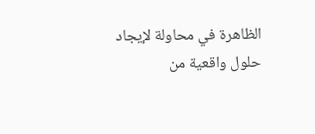الظاهرة في محاولة لإيجاد حلول واقعية من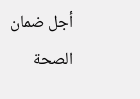أجل ضمان الصحة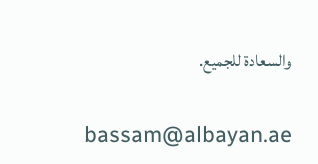والسعادة للجميع.

bassam@albayan.ae